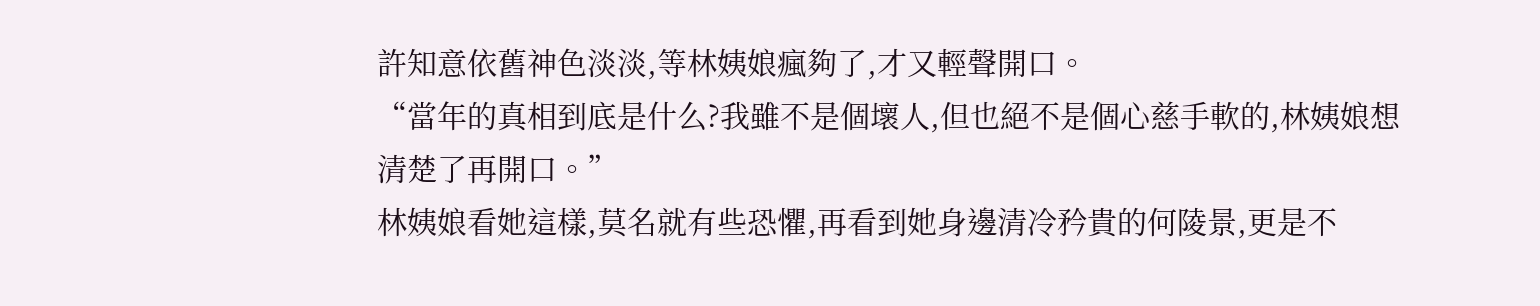許知意依舊神色淡淡,等林姨娘瘋夠了,才又輕聲開口。
“當年的真相到底是什么?我雖不是個壞人,但也絕不是個心慈手軟的,林姨娘想清楚了再開口。”
林姨娘看她這樣,莫名就有些恐懼,再看到她身邊清冷矜貴的何陵景,更是不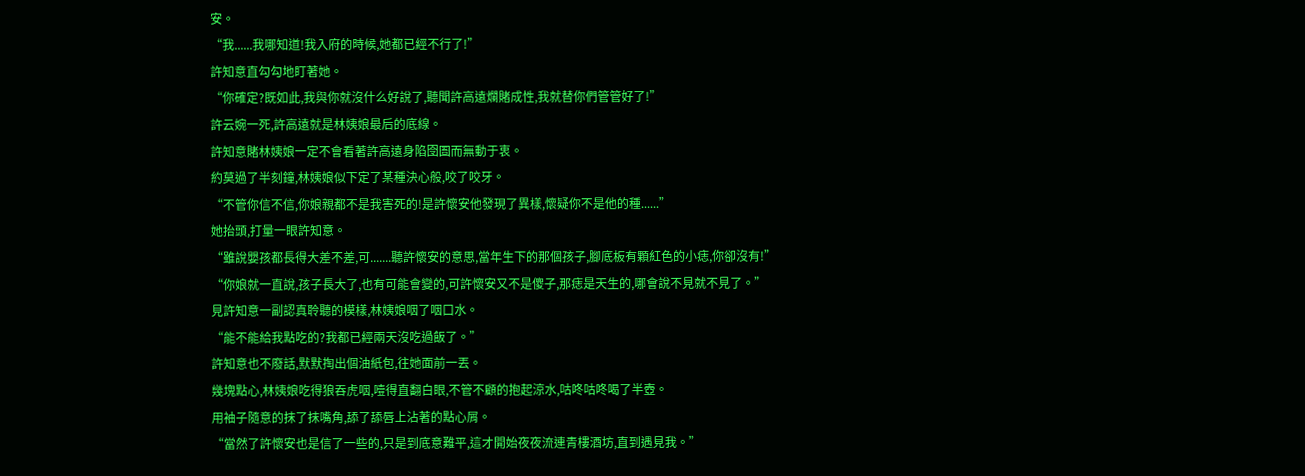安。
“我......我哪知道!我入府的時候,她都已經不行了!”
許知意直勾勾地盯著她。
“你確定?既如此,我與你就沒什么好說了,聽聞許高遠爛賭成性,我就替你們管管好了!”
許云婉一死,許高遠就是林姨娘最后的底線。
許知意賭林姨娘一定不會看著許高遠身陷囹圄而無動于衷。
約莫過了半刻鐘,林姨娘似下定了某種決心般,咬了咬牙。
“不管你信不信,你娘親都不是我害死的!是許懷安他發現了異樣,懷疑你不是他的種......”
她抬頭,打量一眼許知意。
“雖說嬰孩都長得大差不差,可.......聽許懷安的意思,當年生下的那個孩子,腳底板有顆紅色的小痣,你卻沒有!”
“你娘就一直說,孩子長大了,也有可能會變的,可許懷安又不是傻子,那痣是天生的,哪會說不見就不見了。”
見許知意一副認真聆聽的模樣,林姨娘咽了咽口水。
“能不能給我點吃的?我都已經兩天沒吃過飯了。”
許知意也不廢話,默默掏出個油紙包,往她面前一丟。
幾塊點心,林姨娘吃得狼吞虎咽,噎得直翻白眼,不管不顧的抱起涼水,咕咚咕咚喝了半壺。
用袖子隨意的抹了抹嘴角,舔了舔唇上沾著的點心屑。
“當然了許懷安也是信了一些的,只是到底意難平,這才開始夜夜流連青樓酒坊,直到遇見我。”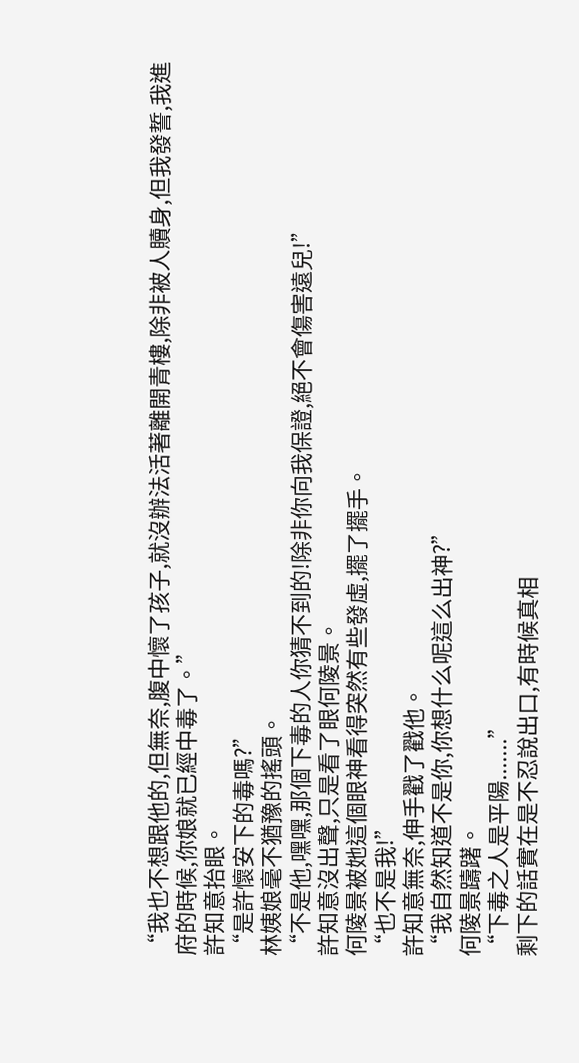“我也不想跟他的,但無奈,腹中懷了孩子,就沒辦法活著離開青樓,除非被人贖身,但我發誓,我進府的時候,你娘就已經中毒了。”
許知意抬眼。
“是許懷安下的毒嗎?”
林姨娘毫不猶豫的搖頭。
“不是他,嘿嘿,那個下毒的人你猜不到的!除非你向我保證,絕不會傷害遠兒!”
許知意沒出聲,只是看了眼何陵景。
何陵景被她這個眼神看得突然有些發虛,擺了擺手。
“也不是我!”
許知意無奈,伸手戳了戳他。
“我自然知道不是你,你想什么呢這么出神?”
何陵景躊躇。
“下毒之人是平陽.......”
剩下的話實在是不忍說出口,有時候真相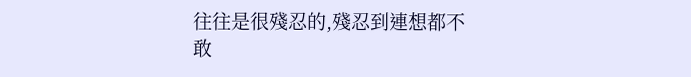往往是很殘忍的,殘忍到連想都不敢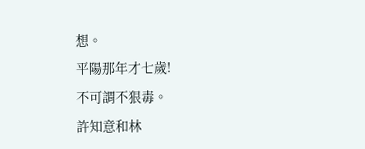想。
平陽那年才七歲!
不可謂不狠毒。
許知意和林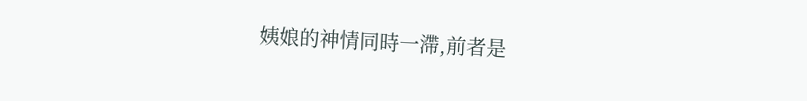姨娘的神情同時一滯,前者是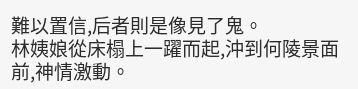難以置信,后者則是像見了鬼。
林姨娘從床榻上一躍而起,沖到何陵景面前,神情激動。